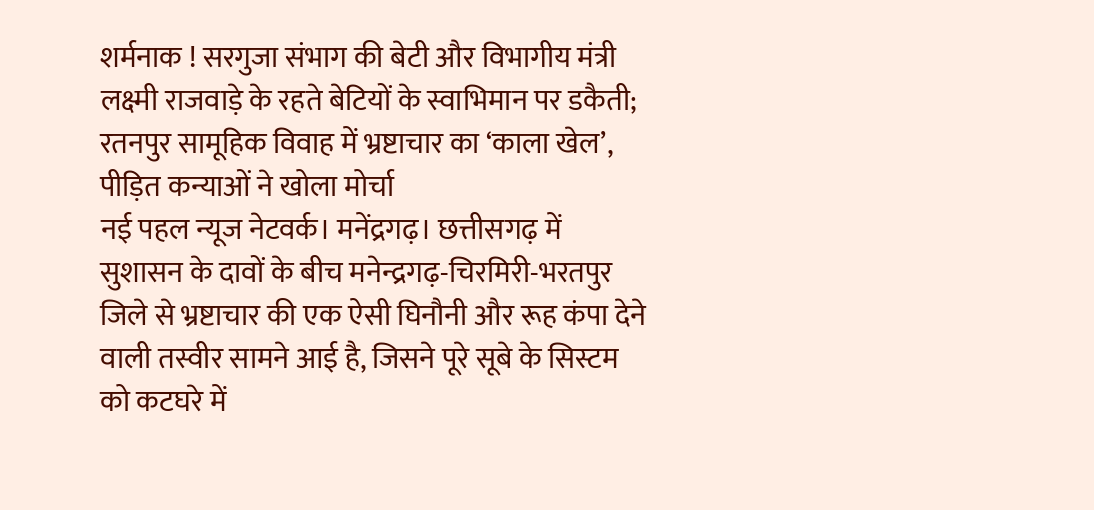शर्मनाक ! सरगुजा संभाग की बेटी और विभागीय मंत्री लक्ष्मी राजवाड़े के रहते बेटियों के स्वाभिमान पर डकैती; रतनपुर सामूहिक विवाह में भ्रष्टाचार का ‘काला खेल’, पीड़ित कन्याओं ने खोला मोर्चा
नई पहल न्यूज नेटवर्क। मनेंद्रगढ़। छत्तीसगढ़ में सुशासन के दावों के बीच मनेन्द्रगढ़-चिरमिरी-भरतपुर जिले से भ्रष्टाचार की एक ऐसी घिनौनी और रूह कंपा देने वाली तस्वीर सामने आई है, जिसने पूरे सूबे के सिस्टम को कटघरे में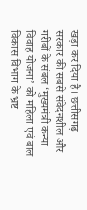खड़ा कर दिया है। छत्तीसगढ़ सरकार की सबसे संवेदनशील और गरीबों के संबल ‘मुख्यमंत्री कन्या विवाह योजना’ को महिला एवं बाल विकास विभाग के भ्रष्ट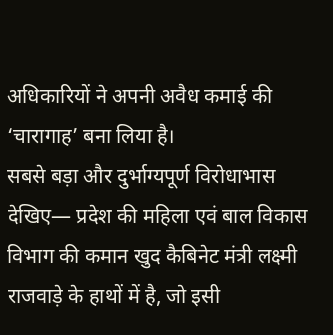अधिकारियों ने अपनी अवैध कमाई की ‘चारागाह’ बना लिया है।
सबसे बड़ा और दुर्भाग्यपूर्ण विरोधाभास देखिए— प्रदेश की महिला एवं बाल विकास विभाग की कमान खुद कैबिनेट मंत्री लक्ष्मी राजवाड़े के हाथों में है, जो इसी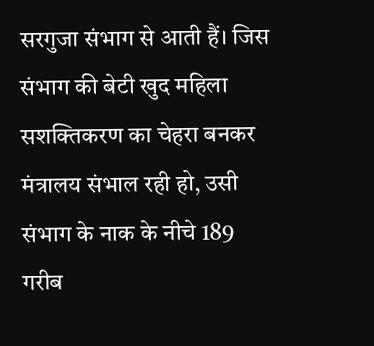सरगुजा संभाग से आती हैं। जिस संभाग की बेटी खुद महिला सशक्तिकरण का चेहरा बनकर मंत्रालय संभाल रही हो, उसी संभाग के नाक के नीचे 189 गरीब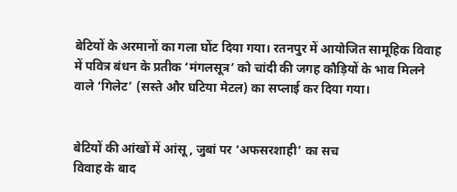बेटियों के अरमानों का गला घोंट दिया गया। रतनपुर में आयोजित सामूहिक विवाह में पवित्र बंधन के प्रतीक ‘मंगलसूत्र’ को चांदी की जगह कौड़ियों के भाव मिलने वाले ‘गिलेट’ (सस्ते और घटिया मेटल) का सप्लाई कर दिया गया।


बेटियों की आंखों में आंसू, जुबां पर ‘अफसरशाही’ का सच
विवाह के बाद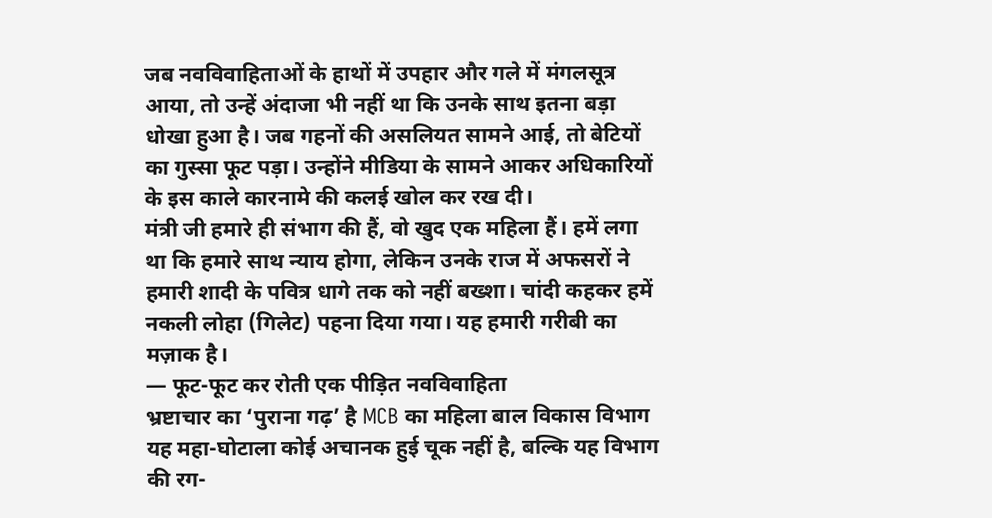जब नवविवाहिताओं के हाथों में उपहार और गले में मंगलसूत्र आया, तो उन्हें अंदाजा भी नहीं था कि उनके साथ इतना बड़ा धोखा हुआ है। जब गहनों की असलियत सामने आई, तो बेटियों का गुस्सा फूट पड़ा। उन्होंने मीडिया के सामने आकर अधिकारियों के इस काले कारनामे की कलई खोल कर रख दी।
मंत्री जी हमारे ही संभाग की हैं, वो खुद एक महिला हैं। हमें लगा था कि हमारे साथ न्याय होगा, लेकिन उनके राज में अफसरों ने हमारी शादी के पवित्र धागे तक को नहीं बख्शा। चांदी कहकर हमें नकली लोहा (गिलेट) पहना दिया गया। यह हमारी गरीबी का मज़ाक है।
— फूट-फूट कर रोती एक पीड़ित नवविवाहिता
भ्रष्टाचार का ‘पुराना गढ़’ है MCB का महिला बाल विकास विभाग
यह महा-घोटाला कोई अचानक हुई चूक नहीं है, बल्कि यह विभाग की रग-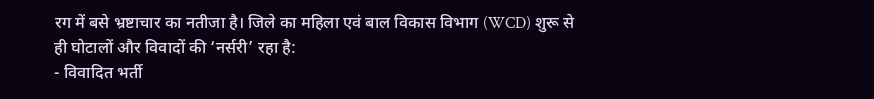रग में बसे भ्रष्टाचार का नतीजा है। जिले का महिला एवं बाल विकास विभाग (WCD) शुरू से ही घोटालों और विवादों की ‘नर्सरी’ रहा है:
- विवादित भर्ती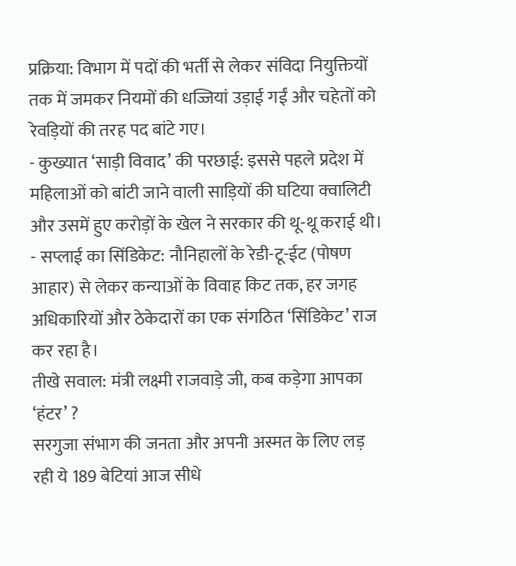प्रक्रिया: विभाग में पदों की भर्ती से लेकर संविदा नियुक्तियों तक में जमकर नियमों की धज्जियां उड़ाई गईं और चहेतों को रेवड़ियों की तरह पद बांटे गए।
- कुख्यात ‘साड़ी विवाद’ की परछाई: इससे पहले प्रदेश में महिलाओं को बांटी जाने वाली साड़ियों की घटिया क्वालिटी और उसमें हुए करोड़ों के खेल ने सरकार की थू-थू कराई थी।
- सप्लाई का सिंडिकेट: नौनिहालों के रेडी-टू-ईट (पोषण आहार) से लेकर कन्याओं के विवाह किट तक, हर जगह अधिकारियों और ठेकेदारों का एक संगठित ‘सिंडिकेट’ राज कर रहा है।
तीखे सवाल: मंत्री लक्ष्मी राजवाड़े जी, कब कड़ेगा आपका ‘हंटर’ ?
सरगुजा संभाग की जनता और अपनी अस्मत के लिए लड़ रही ये 189 बेटियां आज सीधे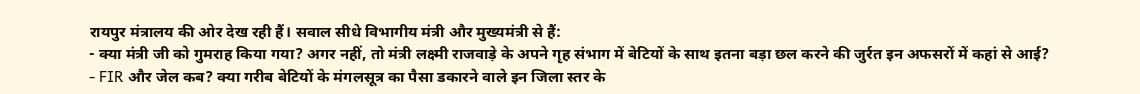रायपुर मंत्रालय की ओर देख रही हैं। सवाल सीधे विभागीय मंत्री और मुख्यमंत्री से हैं:
- क्या मंत्री जी को गुमराह किया गया? अगर नहीं, तो मंत्री लक्ष्मी राजवाड़े के अपने गृह संभाग में बेटियों के साथ इतना बड़ा छल करने की जुर्रत इन अफसरों में कहां से आई?
- FIR और जेल कब? क्या गरीब बेटियों के मंगलसूत्र का पैसा डकारने वाले इन जिला स्तर के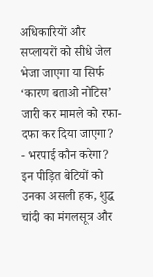अधिकारियों और सप्लायरों को सीधे जेल भेजा जाएगा या सिर्फ ‘कारण बताओ नोटिस’ जारी कर मामले को रफा-दफा कर दिया जाएगा?
- भरपाई कौन करेगा? इन पीड़ित बेटियों को उनका असली हक, शुद्ध चांदी का मंगलसूत्र और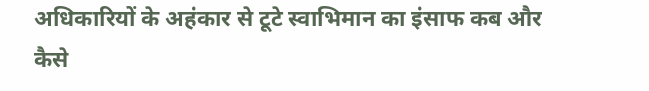अधिकारियों के अहंकार से टूटे स्वाभिमान का इंसाफ कब और कैसे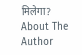मिलेगा?
About The Author